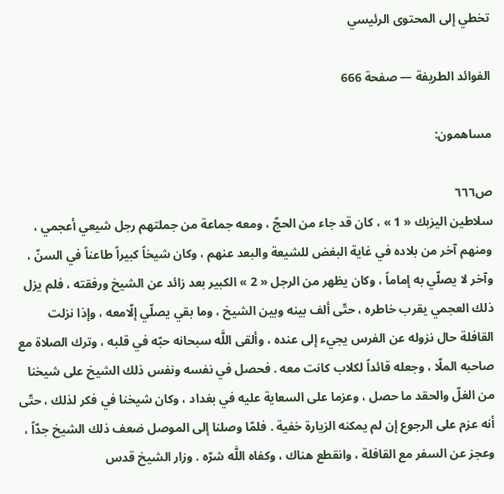تخطي إلى المحتوى الرئيسي

الفوائد الطريفة — صفحة 666

مساهمون:

ص٦٦٦
سلاطين اليزبك « 1 » ، كان قد جاء من الحجّ ، ومعه جماعة من جملتهم رجل شيعي أعجمي ، ومنهم آخر من بلاده في غاية البغض للشيعة والبعد عنهم ، وكان شيخاً كبيراً طاعناً في السنّ ، وآخر لا يصلّي به إماماً ، وكان يظهر من الرجل « 2 » الكبير بعد زائد عن الشيخ ورفقته ، فلم يزل ذلك العجمي يقرب خاطره ، حتّى ألف بينه وبين الشيخ ، وما بقي يصلّي إلّامعه ، وإذا نزلت القافلة حال نزوله عن الفرس يجيء إلى عنده ، وألقى اللَّه سبحانه حبّه في قلبه ، وترك الصلاة مع صاحبه الملّا ، وجعله قائداً لكلاب كانت معه . فحصل في نفسه ونفس ذلك الشيخ على شيخنا من الغلّ والحقد ما حصل ، وعزما على السعاية عليه في بغداد ، وكان شيخنا في فكر لذلك ، حتّى أنه عزم على الرجوع إن لم يمكنه الزيارة خفية . فلمّا وصلنا إلى الموصل ضعف ذلك الشيخ جدّاً ، وعجز عن السفر مع القافلة ، وانقطع هناك ، وكفاه اللَّه شرّه . وزار الشيخ قدس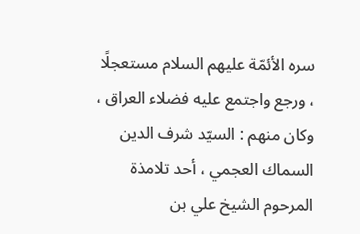سره الأئمّة عليهم السلام مستعجلًا ، ورجع واجتمع عليه فضلاء العراق ، وكان منهم : السيّد شرف الدين السماك العجمي ، أحد تلامذة المرحوم الشيخ علي بن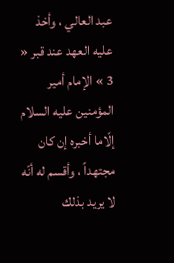عبد العالي ، وأخذ عليه العهد عند قبر « 3 » الإمام أمير المؤمنين عليه السلام إلّاما أخبره إن كان مجتهداً ، وأقسم له أنّه لا يريد بذلك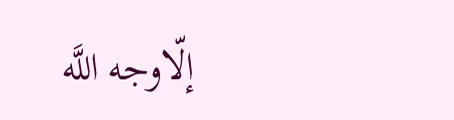إلّاوجه اللَّه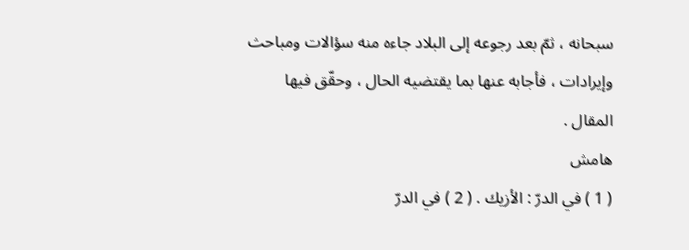سبحانه ، ثمّ بعد رجوعه إلى البلاد جاءه منه سؤالات ومباحث وإيرادات ، فأجابه عنها بما يقتضيه الحال ، وحقّق فيها المقال .
هامش
( 1 ) في الدرّ : الأزيك . ( 2 ) في الدرّ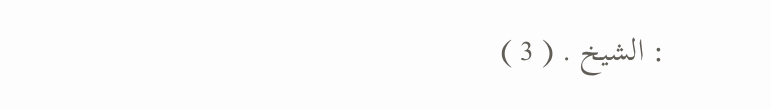: الشيخ . ( 3 )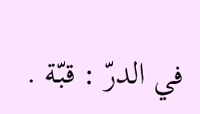في الدرّ : قبّة .